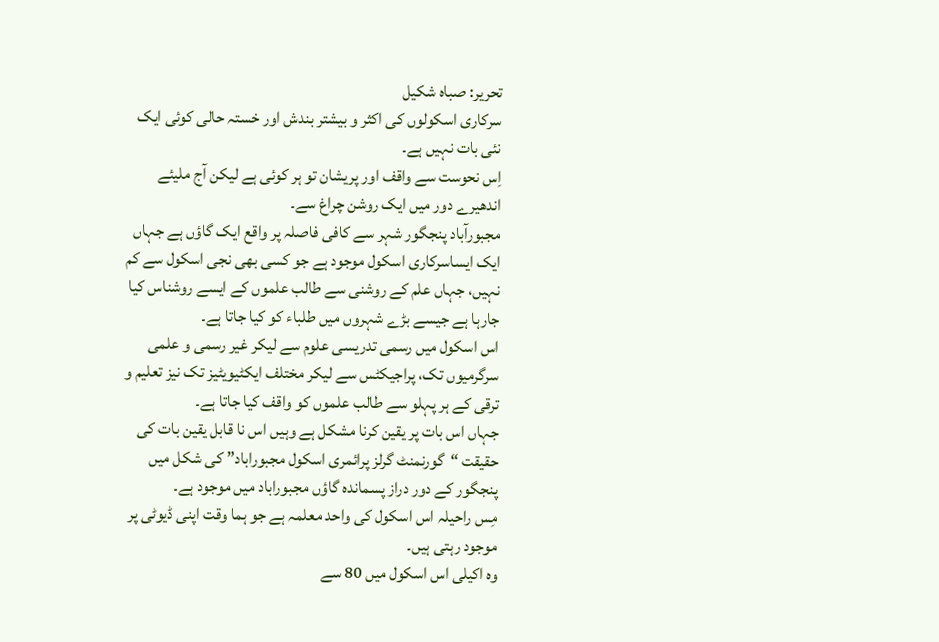تحریر: صباہ شکیل
سرکاری اسکولوں کی اکثر و بیشتر بندش اور خستہ حالی کوئی ایک نئی بات نہیں ہے۔
اِس نحوست سے واقف اور پریشان تو ہر کوئی ہے لیکن آج ملیئے اندھیرے دور میں ایک روشن چراغ سے۔
مجبورآباد پنجگور شہر سے کافی فاصلہ پر واقع ایک گاؤں ہے جہاں ایک ایساسرکاری اسکول موجود ہے جو کسی بھی نجی اسکول سے کم نہیں، جہاں علم کے روشنی سے طالب علموں کے ایسے روشناس کیا جارہا ہے جیسے بڑے شہروں میں طلباء کو کیا جاتا ہے۔
اس اسکول میں رسمی تدریسی علوم سے لیکر غیر رسمی و علمی سرگرمیوں تک، پراجیکٹس سے لیکر مختلف ایکٹیویٹیز تک نیز تعلیم و ترقی کے ہر پہلو سے طالب علموں کو واقف کیا جاتا ہے۔
جہاں اس بات پر یقین کرنا مشکل ہے وہیں اس نا قابل یقین بات کی حقیقت “گورنمنٹ گرلز پرائمری اسکول مجبوراباد” کی شکل میں پنجگور کے دور دراز پسماندہ گاؤں مجبوراباد میں موجود ہے۔
مِس راحیلہ اس اسکول کی واحد معلمہ ہے جو ہما وقت اپنی ڈیوٹی پر موجود رہتی ہیں۔
وہ اکیلی اس اسکول میں 80 سے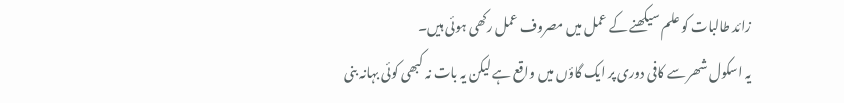زائد طالبات کو علم سیکھنے کے عمل میں مصروف عمل رکھی ہوئی ہیں۔
یہ اسکول شھر سے کافی دوری پر ایک گاؤں میں واقع ہے لیکن یہ بات نہ کبھی کوئی بہانہ بنی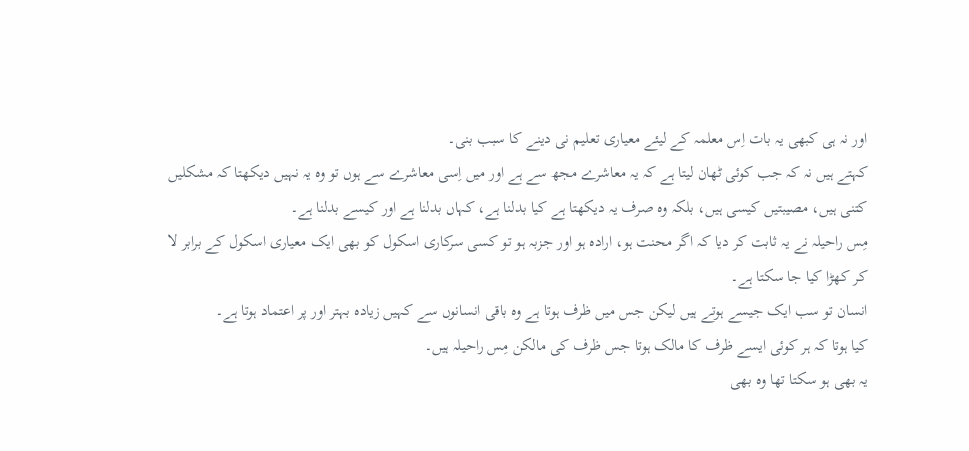اور نہ ہی کبھی یہ بات اِس معلمہ کے لیئے معیاری تعلیم نی دینے کا سبب بنی۔
کہتے ہیں نہ کہ جب کوئی ٹھان لیتا ہے کہ یہ معاشرے مجھ سے ہے اور میں اِسی معاشرے سے ہوں تو وہ یہ نہیں دیکھتا کہ مشکلیں کتنی ہیں، مصیبتیں کیسی ہیں، بلکہ وہ صرف یہ دیکھتا ہے کیا بدلنا ہے، کہاں بدلنا ہے اور کیسے بدلنا ہے۔
مِس راحیلہ نے یہ ثابت کر دیا کہ اگر محنت ہو، ارادہ ہو اور جزبہ ہو تو کسی سرکاری اسکول کو بھی ایک معیاری اسکول کے برابر لا کر کھڑا کیا جا سکتا ہے۔
انسان تو سب ایک جیسے ہوتے ہیں لیکن جس میں ظرف ہوتا ہے وہ باقی انسانوں سے کہیں زیادہ بہتر اور پر اعتماد ہوتا ہے۔
کیا ہوتا کہ ہر کوئی ایسے ظرف کا مالک ہوتا جس ظرف کی مالکن مِس راحیلہ ہیں۔
یہ بھی ہو سکتا تھا وہ بھی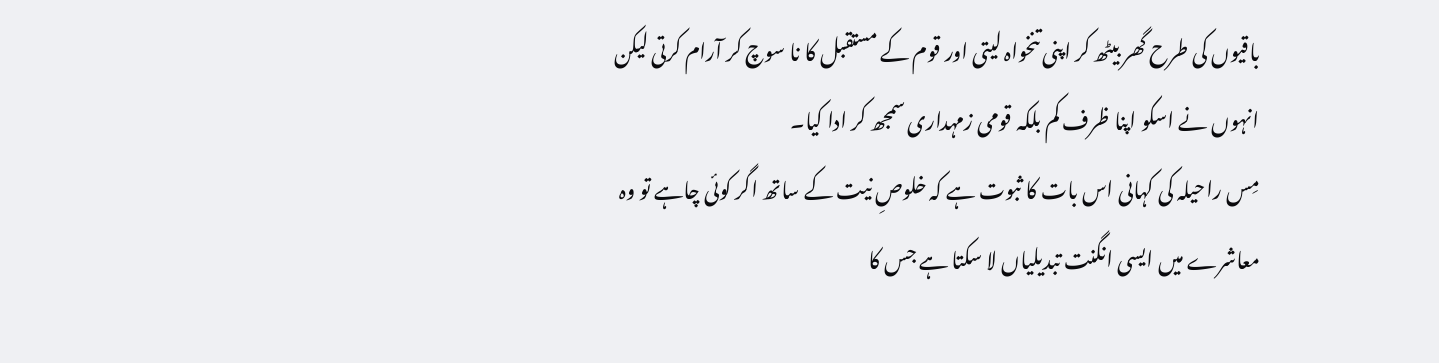باقیوں کی طرح گھر بیٹھ کر اپنی تنخواہ لیتی اور قوم کے مستقبل کا نا سوچ کر آرام کرتی لیکن انہوں نے اسکو اپنا ظرف کم بلکہ قومی زمہداری سمجھ کر ادا کیا۔
مِس راحیلہ کی کہانی اس بات کا ثبوت ہے کہ خلوصِ نیت کے ساتھ اگر کوئی چاہے تو وہ معاشرے میں ایسی انگنت تبدیلیاں لا سکتا ہے جس کا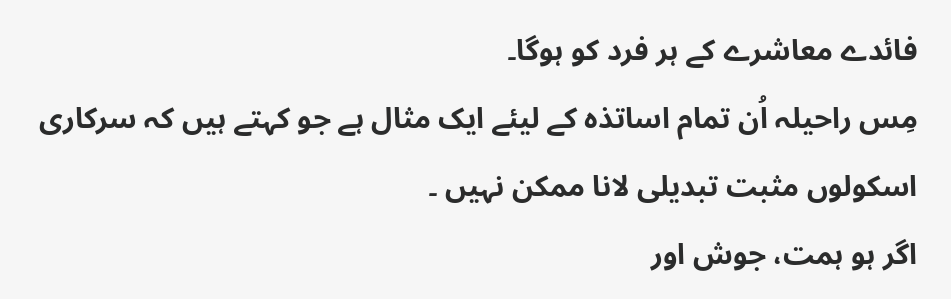فائدے معاشرے کے ہر فرد کو ہوگا۔
مِس راحیلہ اُن تمام اساتذہ کے لیئے ایک مثال ہے جو کہتے ہیں کہ سرکاری اسکولوں مثبت تبدیلی لانا ممکن نہیں ۔
اگر ہو ہمت، جوش اور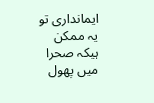ایمانداری تو یہ ممکن ہیکہ صحرا میں پھول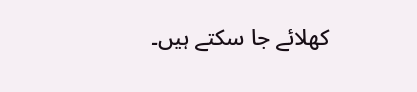کھلائے جا سکتے ہیں۔